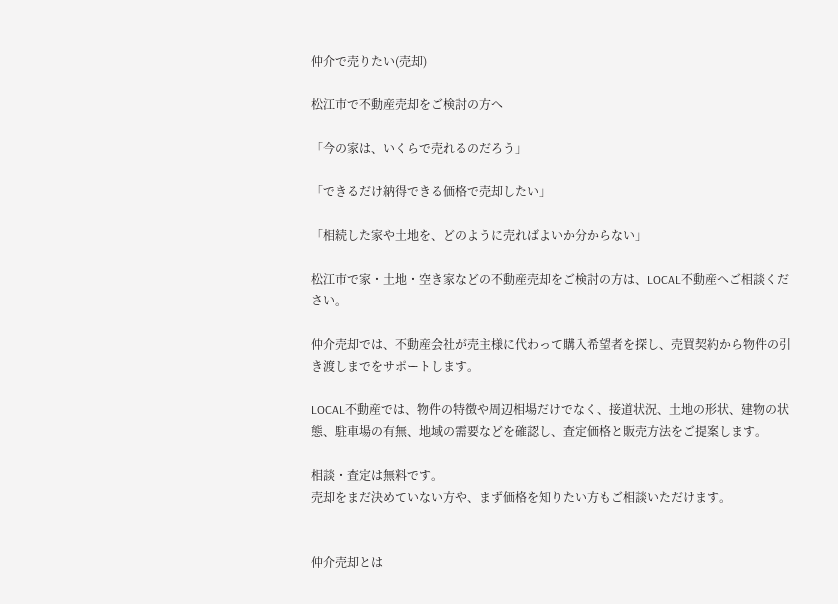仲介で売りたい(売却)

松江市で不動産売却をご検討の方へ

「今の家は、いくらで売れるのだろう」

「できるだけ納得できる価格で売却したい」

「相続した家や土地を、どのように売ればよいか分からない」

松江市で家・土地・空き家などの不動産売却をご検討の方は、LOCAL不動産へご相談ください。

仲介売却では、不動産会社が売主様に代わって購入希望者を探し、売買契約から物件の引き渡しまでをサポートします。

LOCAL不動産では、物件の特徴や周辺相場だけでなく、接道状況、土地の形状、建物の状態、駐車場の有無、地域の需要などを確認し、査定価格と販売方法をご提案します。

相談・査定は無料です。
売却をまだ決めていない方や、まず価格を知りたい方もご相談いただけます。


仲介売却とは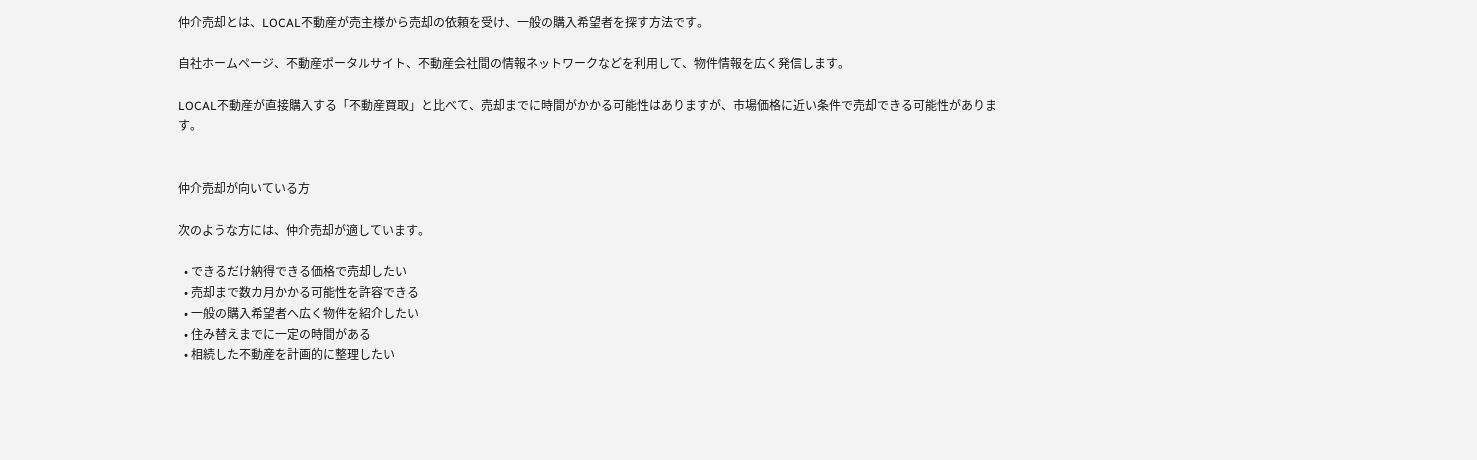仲介売却とは、LOCAL不動産が売主様から売却の依頼を受け、一般の購入希望者を探す方法です。

自社ホームページ、不動産ポータルサイト、不動産会社間の情報ネットワークなどを利用して、物件情報を広く発信します。

LOCAL不動産が直接購入する「不動産買取」と比べて、売却までに時間がかかる可能性はありますが、市場価格に近い条件で売却できる可能性があります。


仲介売却が向いている方

次のような方には、仲介売却が適しています。

  • できるだけ納得できる価格で売却したい
  • 売却まで数カ月かかる可能性を許容できる
  • 一般の購入希望者へ広く物件を紹介したい
  • 住み替えまでに一定の時間がある
  • 相続した不動産を計画的に整理したい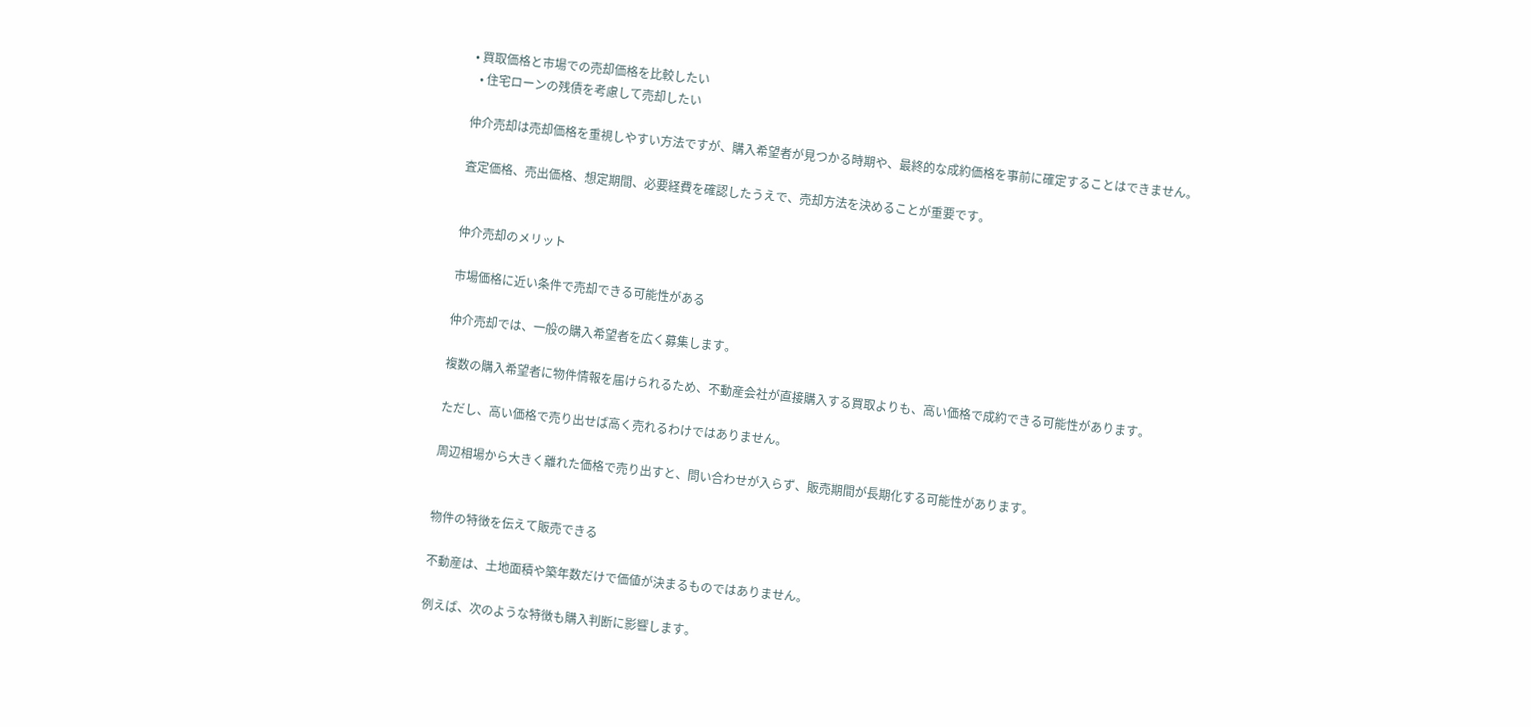• 買取価格と市場での売却価格を比較したい
  • 住宅ローンの残債を考慮して売却したい

仲介売却は売却価格を重視しやすい方法ですが、購入希望者が見つかる時期や、最終的な成約価格を事前に確定することはできません。

査定価格、売出価格、想定期間、必要経費を確認したうえで、売却方法を決めることが重要です。


仲介売却のメリット

市場価格に近い条件で売却できる可能性がある

仲介売却では、一般の購入希望者を広く募集します。

複数の購入希望者に物件情報を届けられるため、不動産会社が直接購入する買取よりも、高い価格で成約できる可能性があります。

ただし、高い価格で売り出せば高く売れるわけではありません。

周辺相場から大きく離れた価格で売り出すと、問い合わせが入らず、販売期間が長期化する可能性があります。


物件の特徴を伝えて販売できる

不動産は、土地面積や築年数だけで価値が決まるものではありません。

例えば、次のような特徴も購入判断に影響します。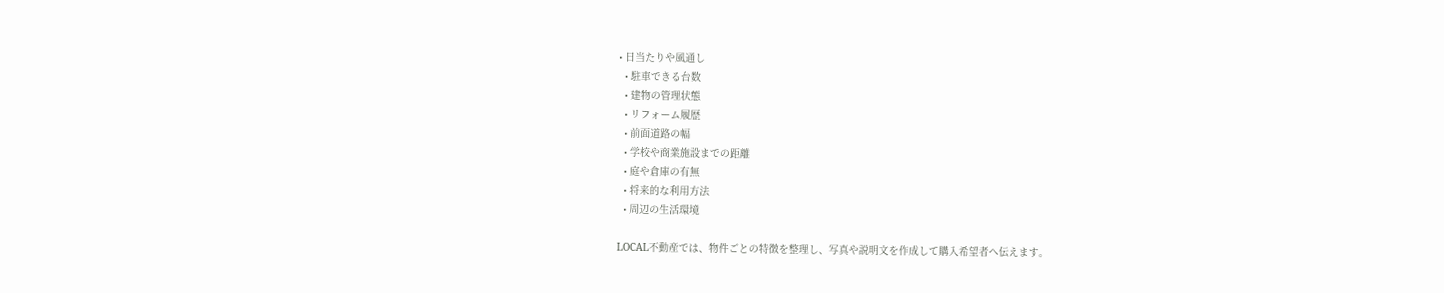• 日当たりや風通し
  • 駐車できる台数
  • 建物の管理状態
  • リフォーム履歴
  • 前面道路の幅
  • 学校や商業施設までの距離
  • 庭や倉庫の有無
  • 将来的な利用方法
  • 周辺の生活環境

LOCAL不動産では、物件ごとの特徴を整理し、写真や説明文を作成して購入希望者へ伝えます。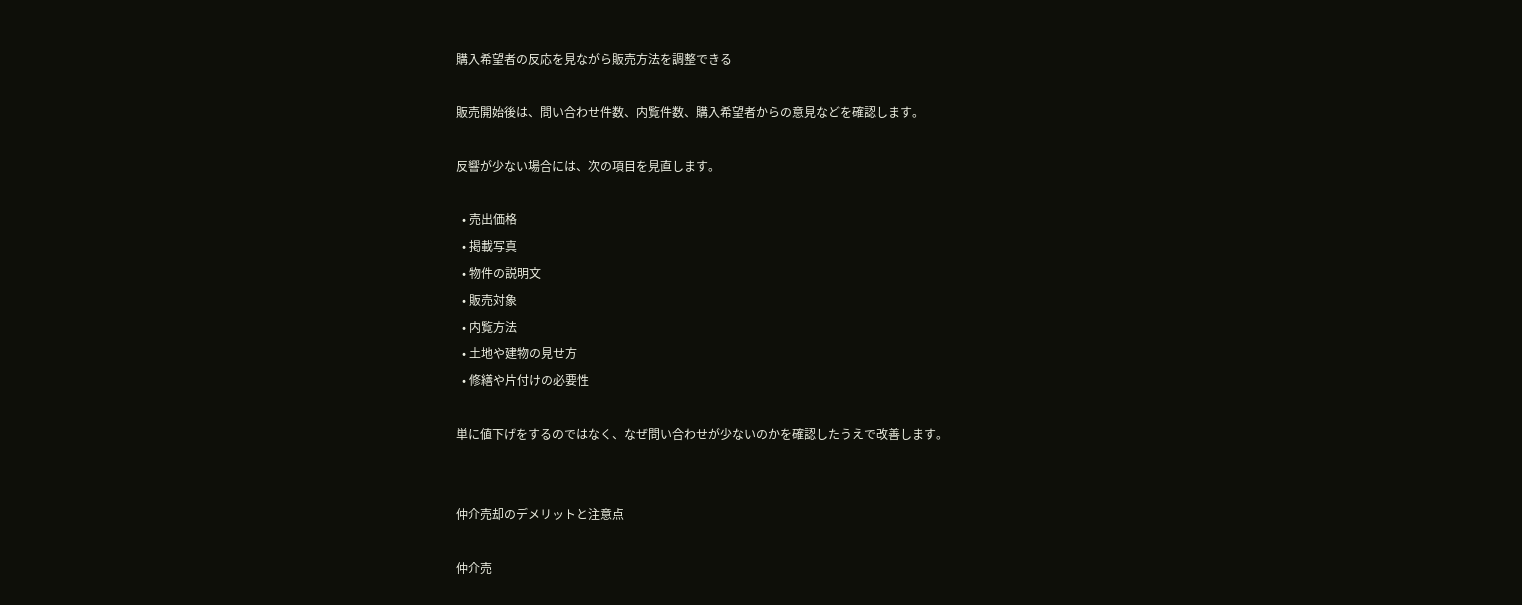購入希望者の反応を見ながら販売方法を調整できる

販売開始後は、問い合わせ件数、内覧件数、購入希望者からの意見などを確認します。

反響が少ない場合には、次の項目を見直します。

  • 売出価格
  • 掲載写真
  • 物件の説明文
  • 販売対象
  • 内覧方法
  • 土地や建物の見せ方
  • 修繕や片付けの必要性

単に値下げをするのではなく、なぜ問い合わせが少ないのかを確認したうえで改善します。


仲介売却のデメリットと注意点

仲介売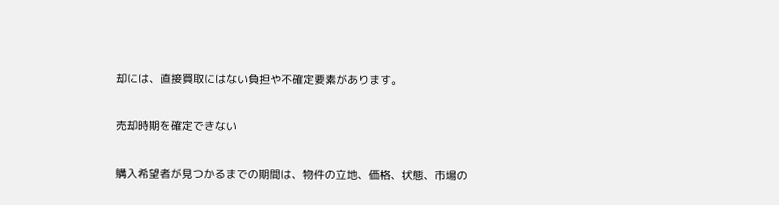却には、直接買取にはない負担や不確定要素があります。

売却時期を確定できない

購入希望者が見つかるまでの期間は、物件の立地、価格、状態、市場の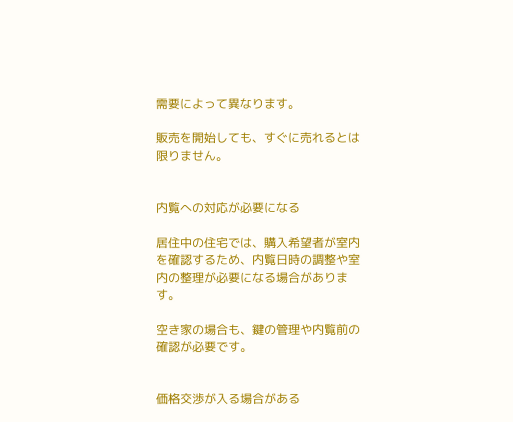需要によって異なります。

販売を開始しても、すぐに売れるとは限りません。


内覧への対応が必要になる

居住中の住宅では、購入希望者が室内を確認するため、内覧日時の調整や室内の整理が必要になる場合があります。

空き家の場合も、鍵の管理や内覧前の確認が必要です。


価格交渉が入る場合がある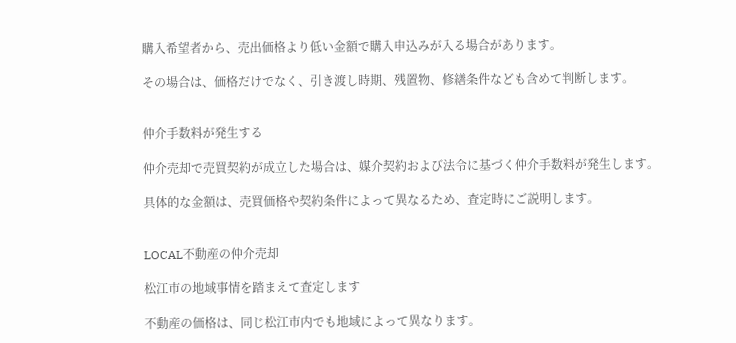購入希望者から、売出価格より低い金額で購入申込みが入る場合があります。

その場合は、価格だけでなく、引き渡し時期、残置物、修繕条件なども含めて判断します。


仲介手数料が発生する

仲介売却で売買契約が成立した場合は、媒介契約および法令に基づく仲介手数料が発生します。

具体的な金額は、売買価格や契約条件によって異なるため、査定時にご説明します。


LOCAL不動産の仲介売却

松江市の地域事情を踏まえて査定します

不動産の価格は、同じ松江市内でも地域によって異なります。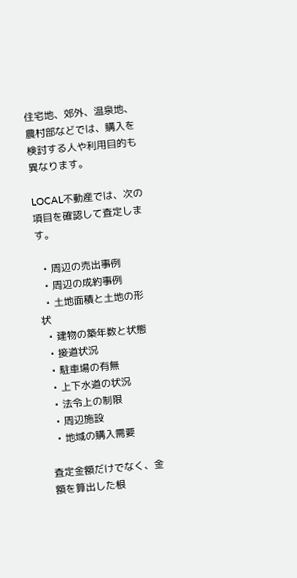住宅地、郊外、温泉地、農村部などでは、購入を検討する人や利用目的も異なります。

LOCAL不動産では、次の項目を確認して査定します。

  • 周辺の売出事例
  • 周辺の成約事例
  • 土地面積と土地の形状
  • 建物の築年数と状態
  • 接道状況
  • 駐車場の有無
  • 上下水道の状況
  • 法令上の制限
  • 周辺施設
  • 地域の購入需要

査定金額だけでなく、金額を算出した根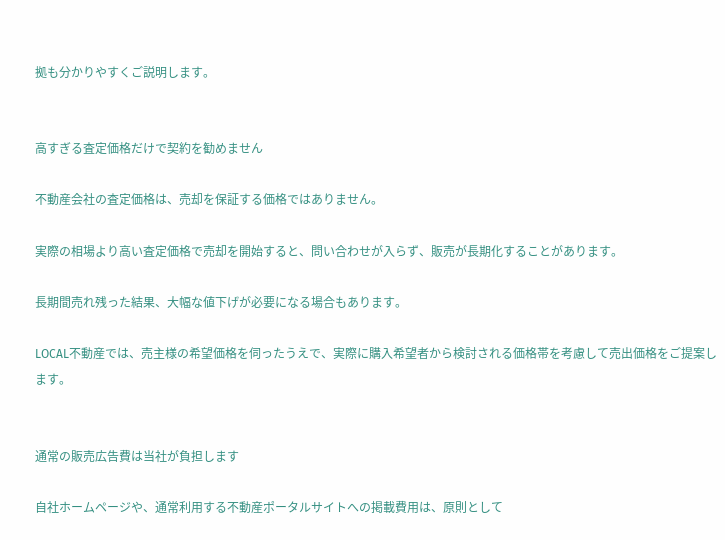拠も分かりやすくご説明します。


高すぎる査定価格だけで契約を勧めません

不動産会社の査定価格は、売却を保証する価格ではありません。

実際の相場より高い査定価格で売却を開始すると、問い合わせが入らず、販売が長期化することがあります。

長期間売れ残った結果、大幅な値下げが必要になる場合もあります。

LOCAL不動産では、売主様の希望価格を伺ったうえで、実際に購入希望者から検討される価格帯を考慮して売出価格をご提案します。


通常の販売広告費は当社が負担します

自社ホームページや、通常利用する不動産ポータルサイトへの掲載費用は、原則として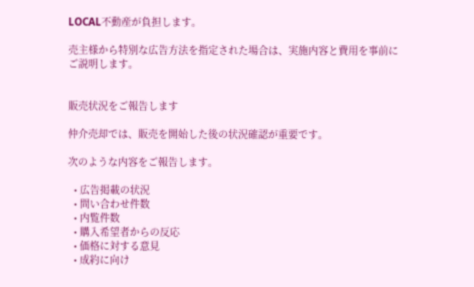LOCAL不動産が負担します。

売主様から特別な広告方法を指定された場合は、実施内容と費用を事前にご説明します。


販売状況をご報告します

仲介売却では、販売を開始した後の状況確認が重要です。

次のような内容をご報告します。

  • 広告掲載の状況
  • 問い合わせ件数
  • 内覧件数
  • 購入希望者からの反応
  • 価格に対する意見
  • 成約に向け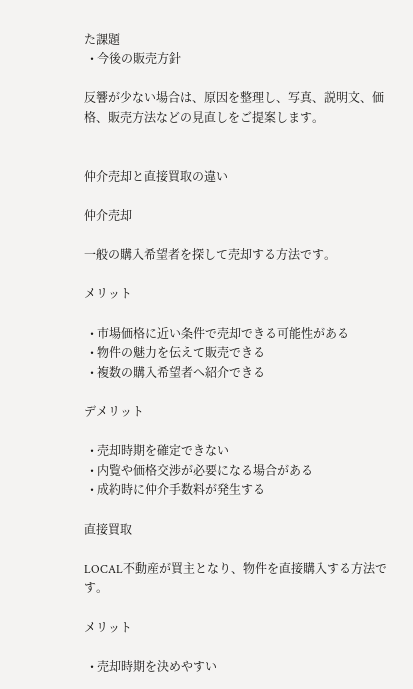た課題
  • 今後の販売方針

反響が少ない場合は、原因を整理し、写真、説明文、価格、販売方法などの見直しをご提案します。


仲介売却と直接買取の違い

仲介売却

一般の購入希望者を探して売却する方法です。

メリット

  • 市場価格に近い条件で売却できる可能性がある
  • 物件の魅力を伝えて販売できる
  • 複数の購入希望者へ紹介できる

デメリット

  • 売却時期を確定できない
  • 内覧や価格交渉が必要になる場合がある
  • 成約時に仲介手数料が発生する

直接買取

LOCAL不動産が買主となり、物件を直接購入する方法です。

メリット

  • 売却時期を決めやすい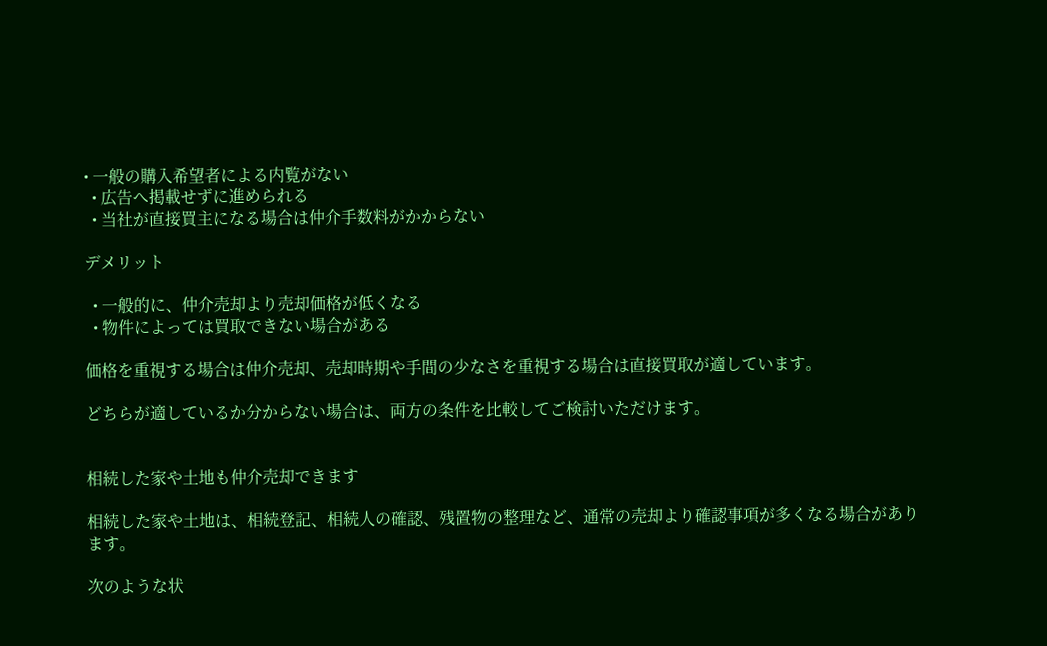• 一般の購入希望者による内覧がない
  • 広告へ掲載せずに進められる
  • 当社が直接買主になる場合は仲介手数料がかからない

デメリット

  • 一般的に、仲介売却より売却価格が低くなる
  • 物件によっては買取できない場合がある

価格を重視する場合は仲介売却、売却時期や手間の少なさを重視する場合は直接買取が適しています。

どちらが適しているか分からない場合は、両方の条件を比較してご検討いただけます。


相続した家や土地も仲介売却できます

相続した家や土地は、相続登記、相続人の確認、残置物の整理など、通常の売却より確認事項が多くなる場合があります。

次のような状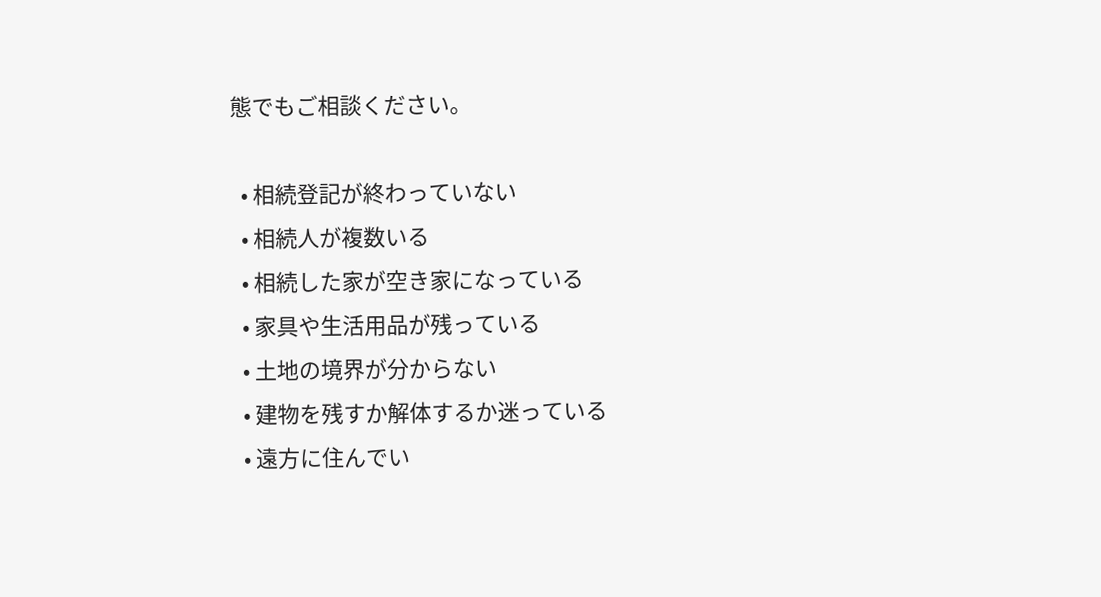態でもご相談ください。

  • 相続登記が終わっていない
  • 相続人が複数いる
  • 相続した家が空き家になっている
  • 家具や生活用品が残っている
  • 土地の境界が分からない
  • 建物を残すか解体するか迷っている
  • 遠方に住んでい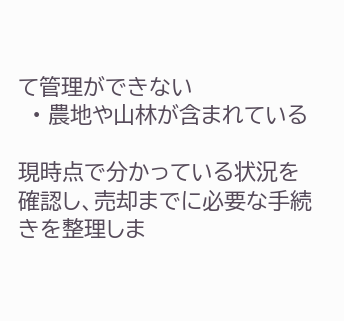て管理ができない
  • 農地や山林が含まれている

現時点で分かっている状況を確認し、売却までに必要な手続きを整理しま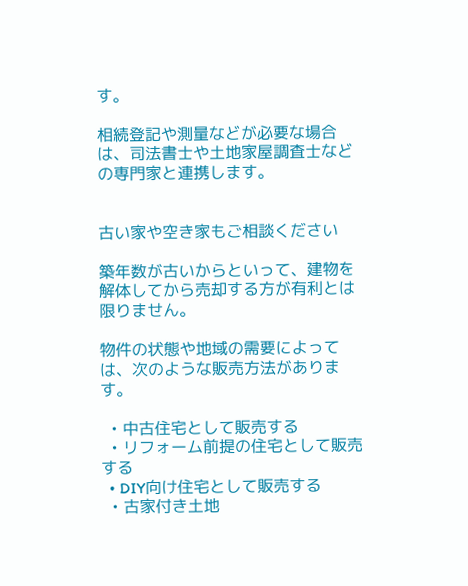す。

相続登記や測量などが必要な場合は、司法書士や土地家屋調査士などの専門家と連携します。


古い家や空き家もご相談ください

築年数が古いからといって、建物を解体してから売却する方が有利とは限りません。

物件の状態や地域の需要によっては、次のような販売方法があります。

  • 中古住宅として販売する
  • リフォーム前提の住宅として販売する
  • DIY向け住宅として販売する
  • 古家付き土地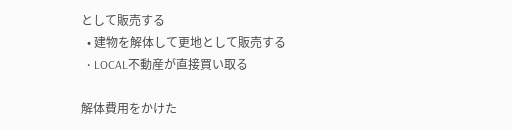として販売する
  • 建物を解体して更地として販売する
  • LOCAL不動産が直接買い取る

解体費用をかけた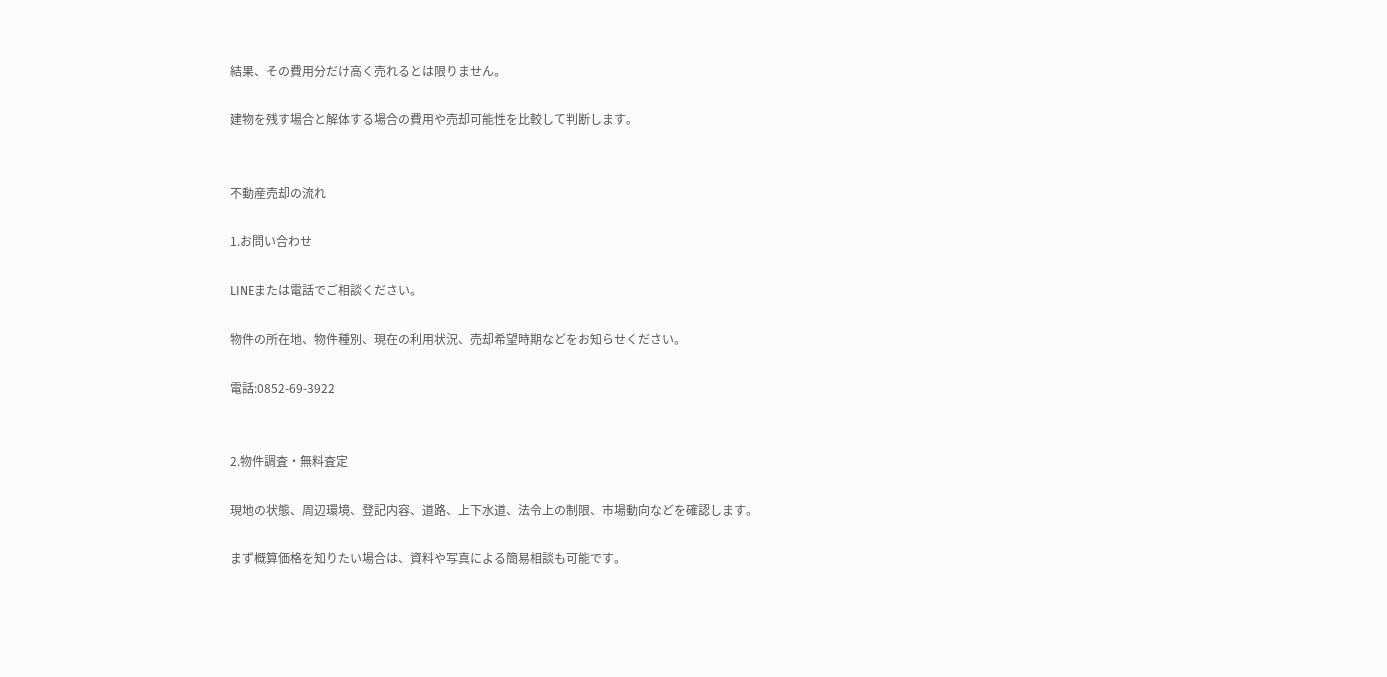結果、その費用分だけ高く売れるとは限りません。

建物を残す場合と解体する場合の費用や売却可能性を比較して判断します。


不動産売却の流れ

1.お問い合わせ

LINEまたは電話でご相談ください。

物件の所在地、物件種別、現在の利用状況、売却希望時期などをお知らせください。

電話:0852-69-3922


2.物件調査・無料査定

現地の状態、周辺環境、登記内容、道路、上下水道、法令上の制限、市場動向などを確認します。

まず概算価格を知りたい場合は、資料や写真による簡易相談も可能です。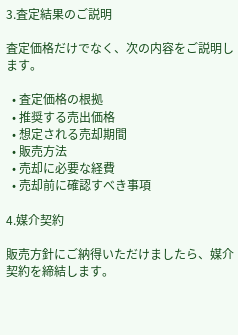3.査定結果のご説明

査定価格だけでなく、次の内容をご説明します。

  • 査定価格の根拠
  • 推奨する売出価格
  • 想定される売却期間
  • 販売方法
  • 売却に必要な経費
  • 売却前に確認すべき事項

4.媒介契約

販売方針にご納得いただけましたら、媒介契約を締結します。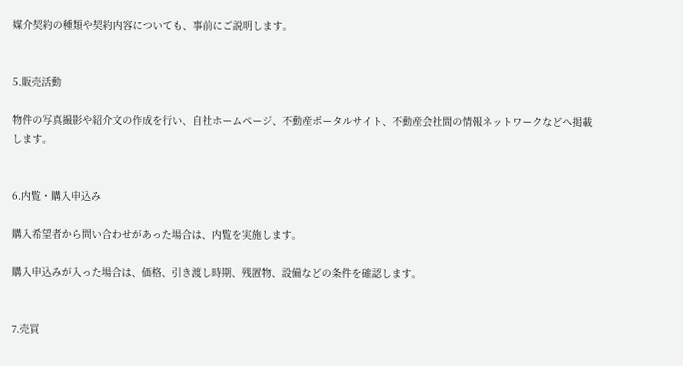媒介契約の種類や契約内容についても、事前にご説明します。


5.販売活動

物件の写真撮影や紹介文の作成を行い、自社ホームページ、不動産ポータルサイト、不動産会社間の情報ネットワークなどへ掲載します。


6.内覧・購入申込み

購入希望者から問い合わせがあった場合は、内覧を実施します。

購入申込みが入った場合は、価格、引き渡し時期、残置物、設備などの条件を確認します。


7.売買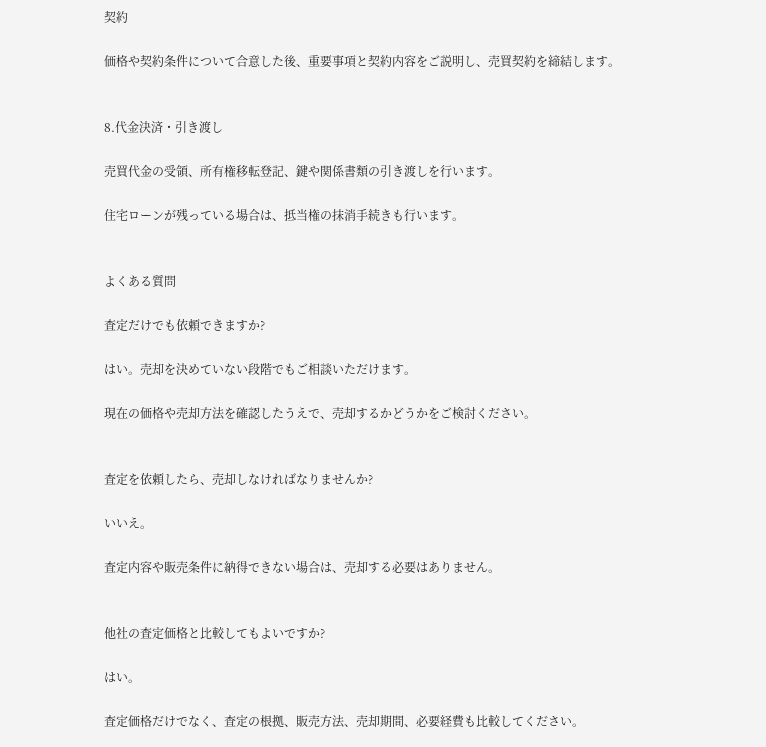契約

価格や契約条件について合意した後、重要事項と契約内容をご説明し、売買契約を締結します。


8.代金決済・引き渡し

売買代金の受領、所有権移転登記、鍵や関係書類の引き渡しを行います。

住宅ローンが残っている場合は、抵当権の抹消手続きも行います。


よくある質問

査定だけでも依頼できますか?

はい。売却を決めていない段階でもご相談いただけます。

現在の価格や売却方法を確認したうえで、売却するかどうかをご検討ください。


査定を依頼したら、売却しなければなりませんか?

いいえ。

査定内容や販売条件に納得できない場合は、売却する必要はありません。


他社の査定価格と比較してもよいですか?

はい。

査定価格だけでなく、査定の根拠、販売方法、売却期間、必要経費も比較してください。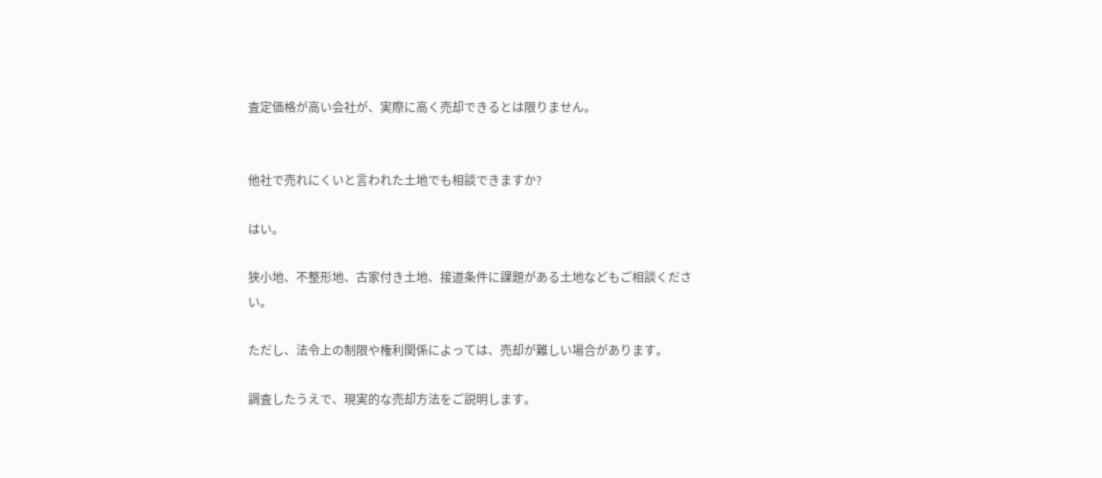査定価格が高い会社が、実際に高く売却できるとは限りません。


他社で売れにくいと言われた土地でも相談できますか?

はい。

狭小地、不整形地、古家付き土地、接道条件に課題がある土地などもご相談ください。

ただし、法令上の制限や権利関係によっては、売却が難しい場合があります。

調査したうえで、現実的な売却方法をご説明します。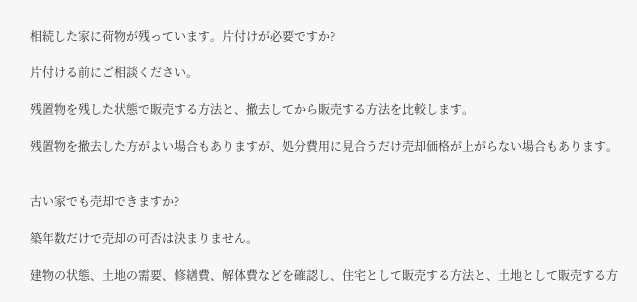相続した家に荷物が残っています。片付けが必要ですか?

片付ける前にご相談ください。

残置物を残した状態で販売する方法と、撤去してから販売する方法を比較します。

残置物を撤去した方がよい場合もありますが、処分費用に見合うだけ売却価格が上がらない場合もあります。


古い家でも売却できますか?

築年数だけで売却の可否は決まりません。

建物の状態、土地の需要、修繕費、解体費などを確認し、住宅として販売する方法と、土地として販売する方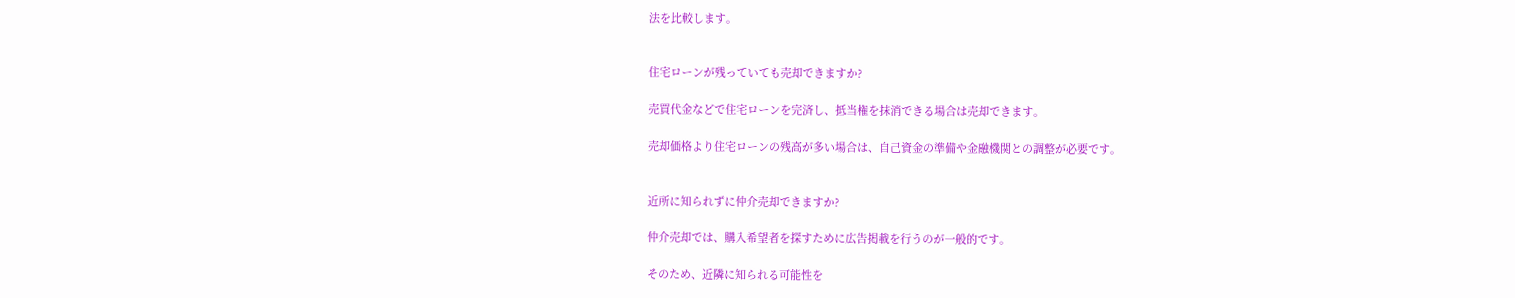法を比較します。


住宅ローンが残っていても売却できますか?

売買代金などで住宅ローンを完済し、抵当権を抹消できる場合は売却できます。

売却価格より住宅ローンの残高が多い場合は、自己資金の準備や金融機関との調整が必要です。


近所に知られずに仲介売却できますか?

仲介売却では、購入希望者を探すために広告掲載を行うのが一般的です。

そのため、近隣に知られる可能性を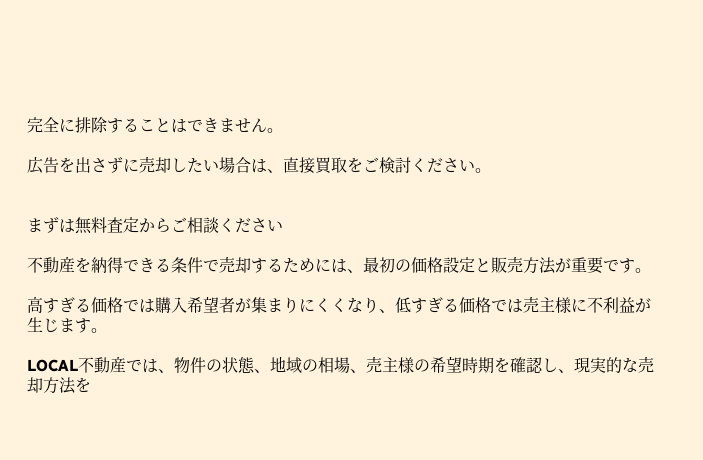完全に排除することはできません。

広告を出さずに売却したい場合は、直接買取をご検討ください。


まずは無料査定からご相談ください

不動産を納得できる条件で売却するためには、最初の価格設定と販売方法が重要です。

高すぎる価格では購入希望者が集まりにくくなり、低すぎる価格では売主様に不利益が生じます。

LOCAL不動産では、物件の状態、地域の相場、売主様の希望時期を確認し、現実的な売却方法を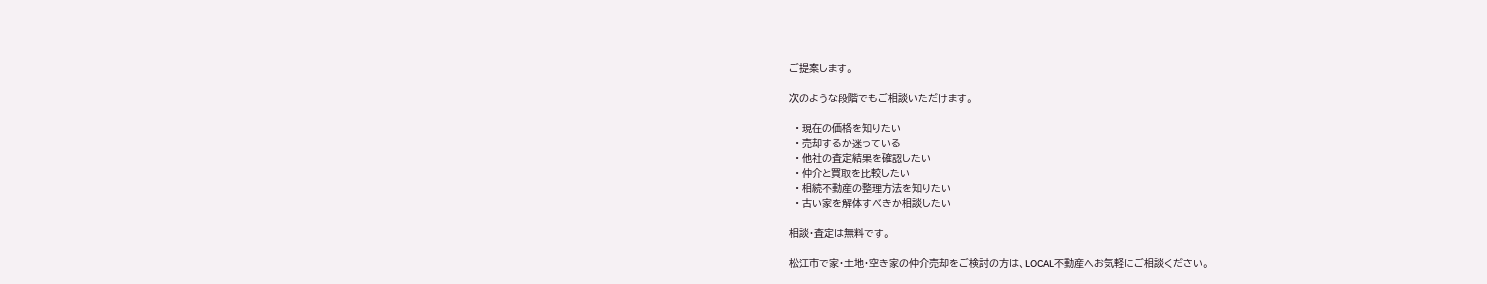ご提案します。

次のような段階でもご相談いただけます。

  • 現在の価格を知りたい
  • 売却するか迷っている
  • 他社の査定結果を確認したい
  • 仲介と買取を比較したい
  • 相続不動産の整理方法を知りたい
  • 古い家を解体すべきか相談したい

相談・査定は無料です。

松江市で家・土地・空き家の仲介売却をご検討の方は、LOCAL不動産へお気軽にご相談ください。